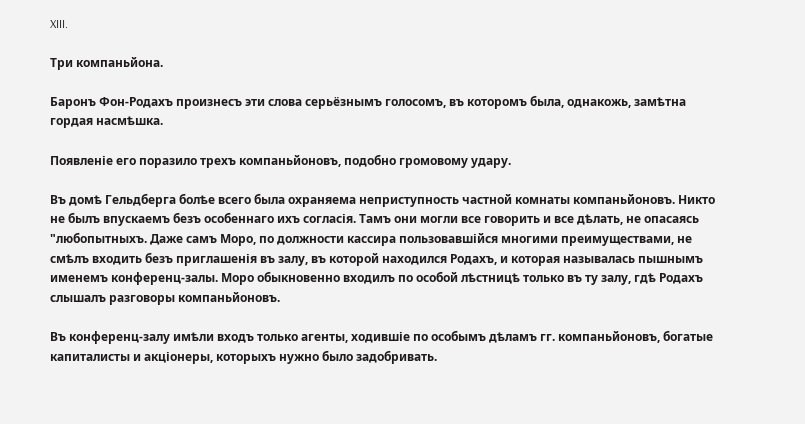XIII.

Три компаньйона.

Баронъ Фон-Родахъ произнесъ эти слова серьёзнымъ голосомъ, въ которомъ была, однакожь, замѣтна гордая насмѣшка.

Появленіе его поразило трехъ компаньйоновъ, подобно громовому удару.

Въ домѣ Гельдберга болѣе всего была охраняема неприступность частной комнаты компаньйоновъ. Никто не былъ впускаемъ безъ особеннаго ихъ согласія. Тамъ они могли все говорить и все дѣлать, не опасаясь "любопытныхъ. Даже самъ Моро, по должности кассира пользовавшійся многими преимуществами, не смѣлъ входить безъ приглашенія въ залу, въ которой находился Родахъ, и которая называлась пышнымъ именемъ конференц-залы. Моро обыкновенно входилъ по особой лѣстницѣ только въ ту залу, гдѣ Родахъ слышалъ разговоры компаньйоновъ.

Въ конференц-залу имѣли входъ только агенты, ходившіе по особымъ дѣламъ гг. компаньйоновъ, богатые капиталисты и акціонеры, которыхъ нужно было задобривать.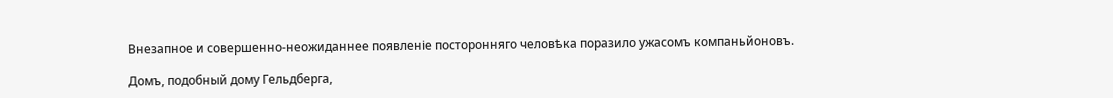Внезапное и совершенно-неожиданнее появленіе посторонняго человѣка поразило ужасомъ компаньйоновъ.

Домъ, подобный дому Гельдберга,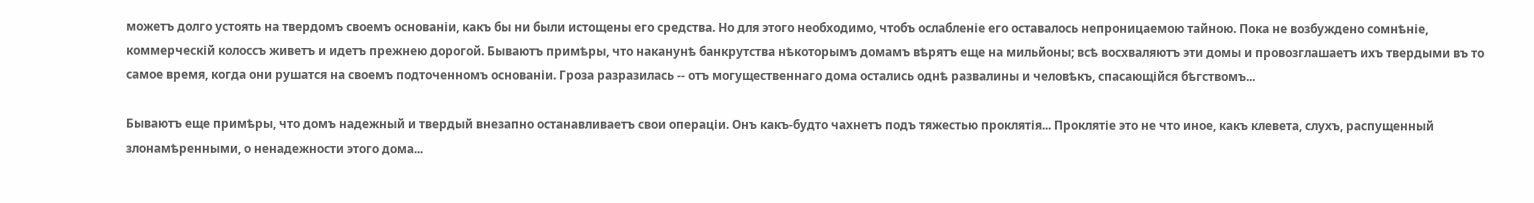можетъ долго устоять на твердомъ своемъ основаніи, какъ бы ни были истощены его средства. Но для этого необходимо, чтобъ ослабленіе его оставалось непроницаемою тайною. Пока не возбуждено сомнѣніе, коммерческій колоссъ живетъ и идетъ прежнею дорогой. Бываютъ примѣры, что наканунѣ банкрутства нѣкоторымъ домамъ вѣрятъ еще на мильйоны; всѣ восхваляютъ эти домы и провозглашаетъ ихъ твердыми въ то самое время, когда они рушатся на своемъ подточенномъ основаніи. Гроза разразилась -- отъ могущественнаго дома остались однѣ развалины и человѣкъ, спасающійся бѣгствомъ...

Бываютъ еще примѣры, что домъ надежный и твердый внезапно останавливаетъ свои операціи. Онъ какъ-будто чахнетъ подъ тяжестью проклятія... Проклятіе это не что иное, какъ клевета, слухъ, распущенный злонамѣренными, о ненадежности этого дома...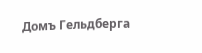Домъ Гельдберга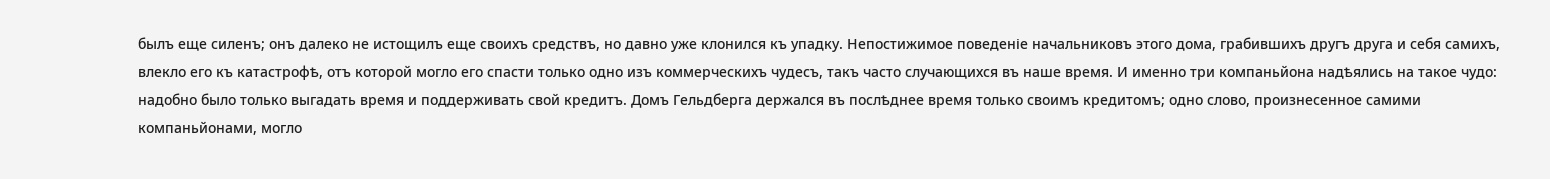былъ еще силенъ; онъ далеко не истощилъ еще своихъ средствъ, но давно уже клонился къ упадку. Непостижимое поведеніе начальниковъ этого дома, грабившихъ другъ друга и себя самихъ, влекло его къ катастрофѣ, отъ которой могло его спасти только одно изъ коммерческихъ чудесъ, такъ часто случающихся въ наше время. И именно три компаньйона надѣялись на такое чудо: надобно было только выгадать время и поддерживать свой кредитъ. Домъ Гельдберга держался въ послѣднее время только своимъ кредитомъ; одно слово, произнесенное самими компаньйонами, могло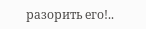разорить его!..